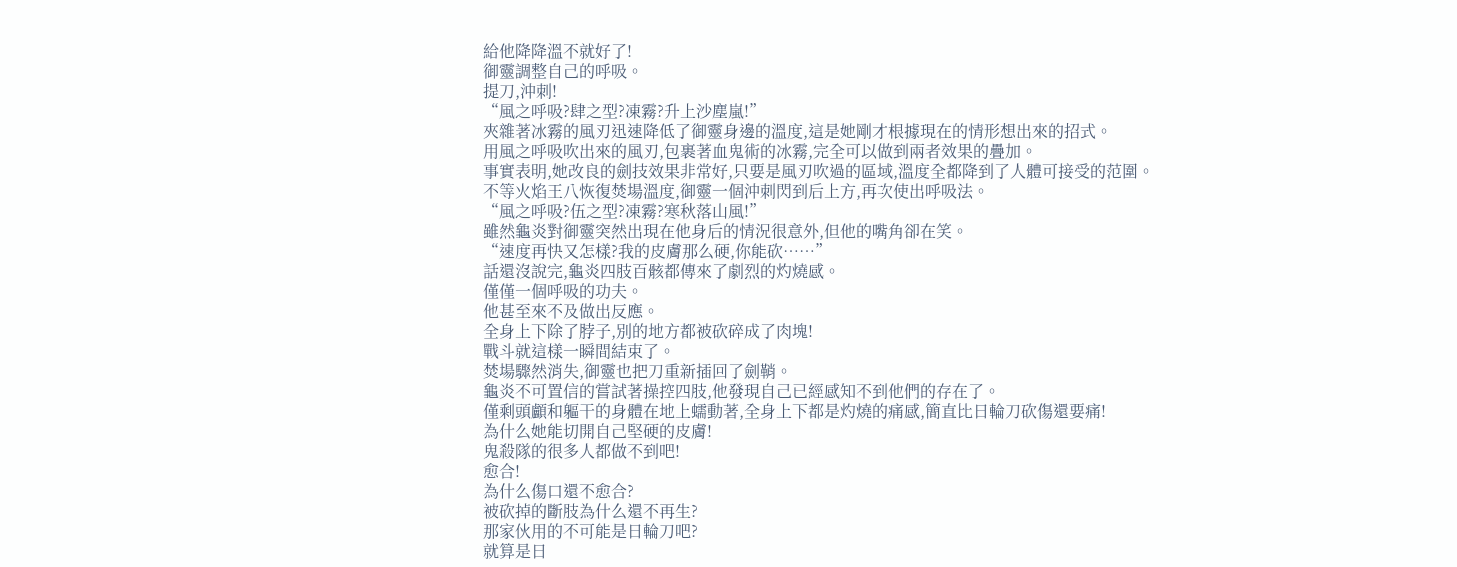給他降降溫不就好了!
御靈調整自己的呼吸。
提刀,沖刺!
“風之呼吸?肆之型?凍霧?升上沙塵嵐!”
夾雜著冰霧的風刃迅速降低了御靈身邊的溫度,這是她剛才根據現在的情形想出來的招式。
用風之呼吸吹出來的風刃,包裹著血鬼術的冰霧,完全可以做到兩者效果的疊加。
事實表明,她改良的劍技效果非常好,只要是風刃吹過的區域,溫度全都降到了人體可接受的范圍。
不等火焰王八恢復焚場溫度,御靈一個沖刺閃到后上方,再次使出呼吸法。
“風之呼吸?伍之型?凍霧?寒秋落山風!”
雖然龜炎對御靈突然出現在他身后的情況很意外,但他的嘴角卻在笑。
“速度再快又怎樣?我的皮膚那么硬,你能砍……”
話還沒說完,龜炎四肢百骸都傳來了劇烈的灼燒感。
僅僅一個呼吸的功夫。
他甚至來不及做出反應。
全身上下除了脖子,別的地方都被砍碎成了肉塊!
戰斗就這樣一瞬間結束了。
焚場驟然消失,御靈也把刀重新插回了劍鞘。
龜炎不可置信的嘗試著操控四肢,他發現自己已經感知不到他們的存在了。
僅剩頭顱和軀干的身體在地上蠕動著,全身上下都是灼燒的痛感,簡直比日輪刀砍傷還要痛!
為什么她能切開自己堅硬的皮膚!
鬼殺隊的很多人都做不到吧!
愈合!
為什么傷口還不愈合?
被砍掉的斷肢為什么還不再生?
那家伙用的不可能是日輪刀吧?
就算是日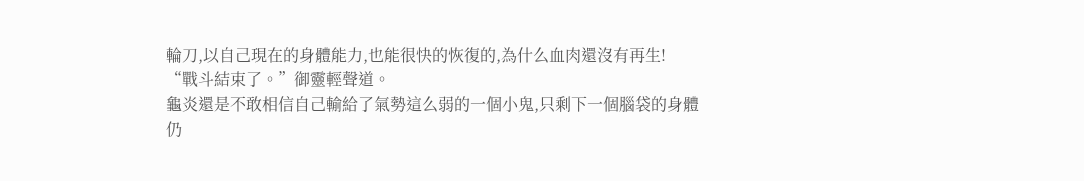輪刀,以自己現在的身體能力,也能很快的恢復的,為什么血肉還沒有再生!
“戰斗結束了。”御靈輕聲道。
龜炎還是不敢相信自己輸給了氣勢這么弱的一個小鬼,只剩下一個腦袋的身體仍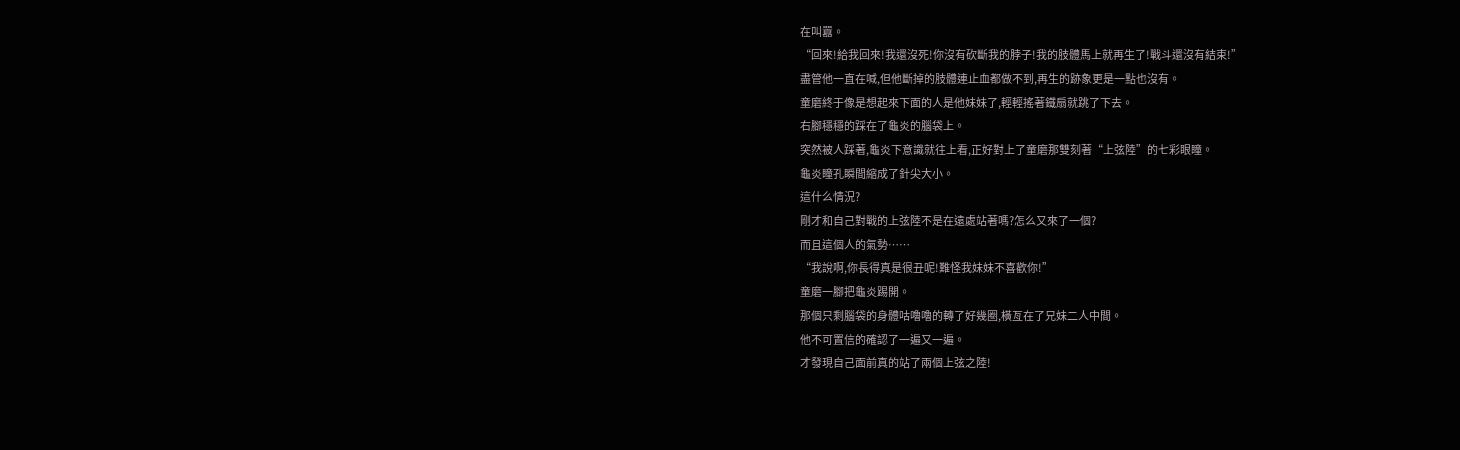在叫囂。
“回來!給我回來!我還沒死!你沒有砍斷我的脖子!我的肢體馬上就再生了!戰斗還沒有結束!”
盡管他一直在喊,但他斷掉的肢體連止血都做不到,再生的跡象更是一點也沒有。
童磨終于像是想起來下面的人是他妹妹了,輕輕搖著鐵扇就跳了下去。
右腳穩穩的踩在了龜炎的腦袋上。
突然被人踩著,龜炎下意識就往上看,正好對上了童磨那雙刻著“上弦陸”的七彩眼瞳。
龜炎瞳孔瞬間縮成了針尖大小。
這什么情況?
剛才和自己對戰的上弦陸不是在遠處站著嗎?怎么又來了一個?
而且這個人的氣勢……
“我說啊,你長得真是很丑呢!難怪我妹妹不喜歡你!”
童磨一腳把龜炎踢開。
那個只剩腦袋的身體咕嚕嚕的轉了好幾圈,橫亙在了兄妹二人中間。
他不可置信的確認了一遍又一遍。
才發現自己面前真的站了兩個上弦之陸!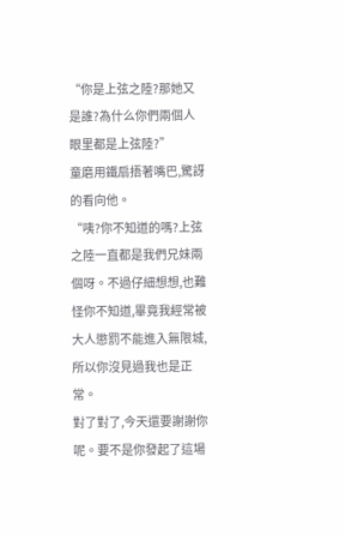“你是上弦之陸?那她又是誰?為什么你們兩個人眼里都是上弦陸?”
童磨用鐵扇捂著嘴巴,驚訝的看向他。
“咦?你不知道的嗎?上弦之陸一直都是我們兄妹兩個呀。不過仔細想想,也難怪你不知道,畢竟我經常被大人懲罰不能進入無限城,所以你沒見過我也是正常。
對了對了,今天還要謝謝你呢。要不是你發起了這場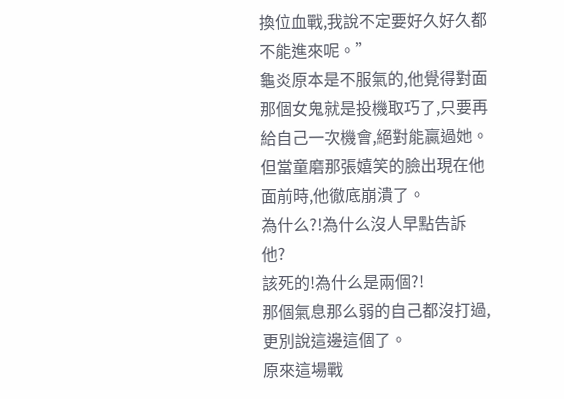換位血戰,我說不定要好久好久都不能進來呢。”
龜炎原本是不服氣的,他覺得對面那個女鬼就是投機取巧了,只要再給自己一次機會,絕對能贏過她。
但當童磨那張嬉笑的臉出現在他面前時,他徹底崩潰了。
為什么?!為什么沒人早點告訴他?
該死的!為什么是兩個?!
那個氣息那么弱的自己都沒打過,更別說這邊這個了。
原來這場戰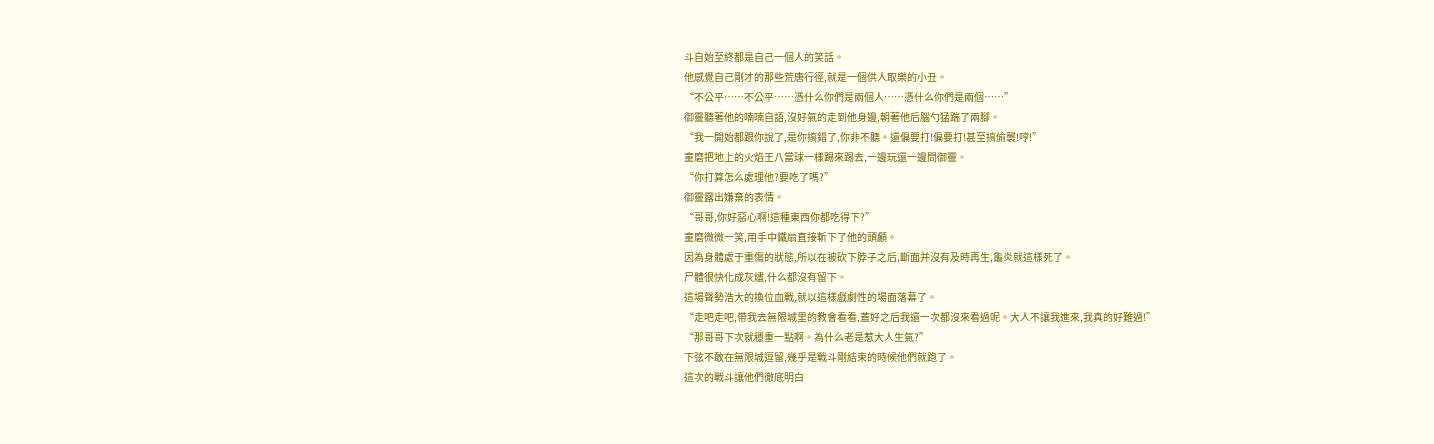斗自始至終都是自己一個人的笑話。
他感覺自己剛才的那些荒唐行徑,就是一個供人取樂的小丑。
“不公平……不公平……憑什么你們是兩個人……憑什么你們是兩個……”
御靈聽著他的喃喃自語,沒好氣的走到他身邊,朝著他后腦勺猛踹了兩腳。
“我一開始都跟你說了,是你搞錯了,你非不聽。還偏要打!偏要打!甚至搞偷襲!哼!”
童磨把地上的火焰王八當球一樣踢來踢去,一邊玩還一邊問御靈。
“你打算怎么處理他?要吃了嗎?”
御靈露出嫌棄的表情。
“哥哥,你好惡心啊!這種東西你都吃得下?”
童磨微微一笑,用手中鐵扇直接斬下了他的頭顱。
因為身體處于重傷的狀態,所以在被砍下脖子之后,斷面并沒有及時再生,龜炎就這樣死了。
尸體很快化成灰燼,什么都沒有留下。
這場聲勢浩大的換位血戰,就以這樣戲劇性的場面落幕了。
“走吧走吧,帶我去無限城里的教會看看,蓋好之后我還一次都沒來看過呢。大人不讓我進來,我真的好難過!”
“那哥哥下次就穩重一點啊。為什么老是惹大人生氣?”
下弦不敢在無限城逗留,幾乎是戰斗剛結束的時候他們就跑了。
這次的戰斗讓他們徹底明白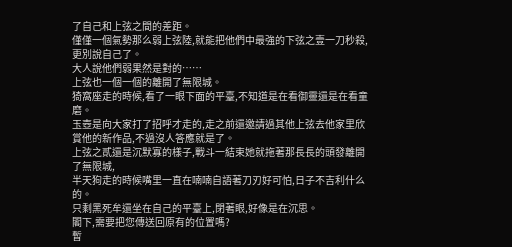了自己和上弦之間的差距。
僅僅一個氣勢那么弱上弦陸,就能把他們中最強的下弦之壹一刀秒殺,更別說自己了。
大人說他們弱果然是對的……
上弦也一個一個的離開了無限城。
猗窩座走的時候,看了一眼下面的平臺,不知道是在看御靈還是在看童磨。
玉壺是向大家打了招呼才走的,走之前還邀請過其他上弦去他家里欣賞他的新作品,不過沒人答應就是了。
上弦之貳還是沉默寡的樣子,戰斗一結束她就拖著那長長的頭發離開了無限城,
半天狗走的時候嘴里一直在喃喃自語著刀刃好可怕,日子不吉利什么的。
只剩黑死牟還坐在自己的平臺上,閉著眼,好像是在沉思。
閣下,需要把您傳送回原有的位置嗎?
暫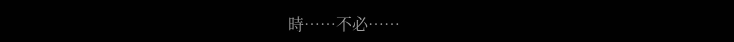時……不必……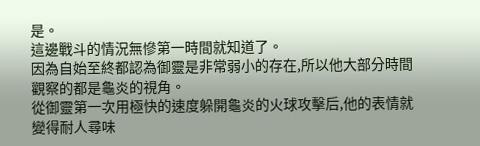是。
這邊戰斗的情況無慘第一時間就知道了。
因為自始至終都認為御靈是非常弱小的存在,所以他大部分時間觀察的都是龜炎的視角。
從御靈第一次用極快的速度躲開龜炎的火球攻擊后,他的表情就變得耐人尋味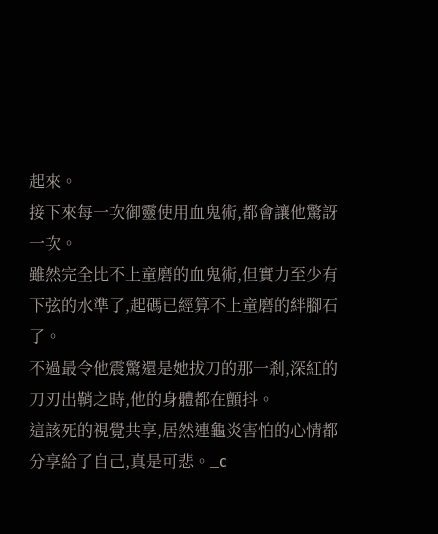起來。
接下來每一次御靈使用血鬼術,都會讓他驚訝一次。
雖然完全比不上童磨的血鬼術,但實力至少有下弦的水準了,起碼已經算不上童磨的絆腳石了。
不過最令他震驚還是她拔刀的那一剎,深紅的刀刃出鞘之時,他的身體都在顫抖。
這該死的視覺共享,居然連龜炎害怕的心情都分享給了自己,真是可悲。_c